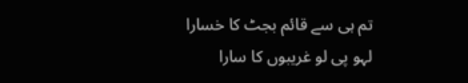تم ہی سے قائم بجٹ کا خسارا
لہو پی لو غریبوں کا سارا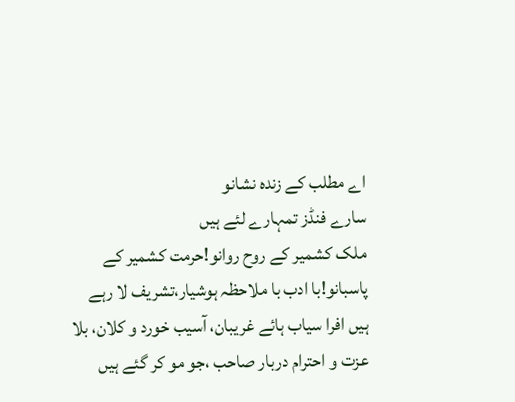اے مطلب کے زندہ نشانو
سارے فنڈز تمہارے لئے ہیں
ملک کشمیر کے روح روانو!حرمت کشمیر کے پاسبانو!با ادب با ملاحظہ ہوشیار،تشریف لا رہے ہیں افرا سیاب ہائے غریبان، آسیب خورد و کلان، بلا عزت و احترام دربار صاحب ،جو مو کر گئے ہیں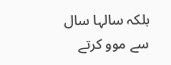بلکہ سالہا سال سے موو کرتے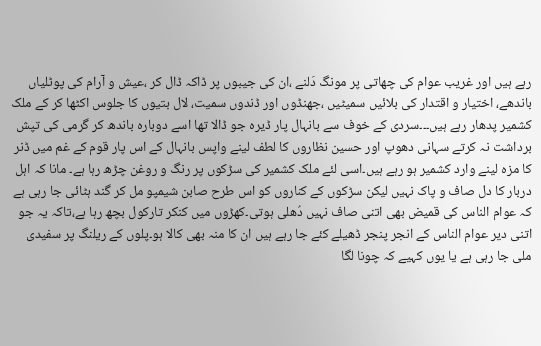رہے ہیں اور غریب عوام کی چھاتی پر مونگ دَلنے ،ان کی جیبوں پر ڈاکہ ڈال کر ،عیش و آرام کی پوٹلیاں باندھے، اختیار و اقتدار کی بلائیں سمیٹیں ،جھنڈوں اور ڈندوں سمیت، لال بتیوں کا جلوس اکٹھا کر کے ملک کشمیر پدھار رہے ہیں۔۔۔سردی کے خوف سے بانہال پار ڈیرہ جو ڈالا تھا اسے دوبارہ باندھ کر گرمی کی تپش برداشت نہ کرتے سہانی دھوپ اور حسین نظاروں کا لطف لینے واپس بانہال کے اس پار قوم کے غم میں ڈنر کا مزہ لینے وارد کشمیر ہو رہے ہیں۔اسی لئے ملک کشمیر کی سڑکوں پر رنگ و روغن چڑھ رہا ہے۔ مانا کہ اہل دربار کا دل صاف و پاک نہیں لیکن سڑکوں کے کناروں کو اس طرح صابن شیمپو مل کر گند ہٹائی جا رہی ہے کہ عوام الناس کی قمیض بھی اتنی صاف نہیں دُھلی ہوتی۔کھڑوں میں کنکر تارکول بچھ رہا ہے،تاکہ یہ جو اتنی دیر عوام الناس کے انجر پنجر ڈھیلے کئے جا رہے ہیں ان کا منہ بھی کالا ہو۔پلوں کے ریلنگ پر سفیدی ملی جا رہی ہے یا یوں کہیے کہ چونا لگا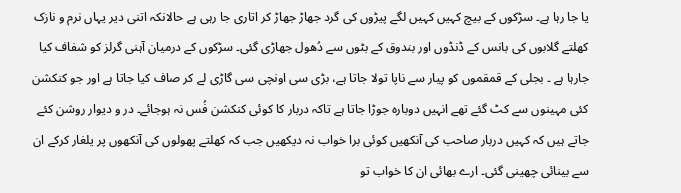یا جا رہا ہے۔ سڑکوں کے بیچ کہیں کہیں لگے پیڑوں کی گرد جھاڑ جھاڑ کر اتاری جا رہی ہے حالانکہ اتنی دیر یہاں نرم و نازک کھلتے گلابوں کی بانس کے ڈنڈوں اور بندوق کے بٹوں سے دُھول جھاڑی گئی۔ سڑکوں کے درمیان آہنی گرلز کو شفاف کیا جارہا ہے ۔ بجلی کے قمقموں کو پیار سے ناپا تولا جاتا ہے، بڑی سی اونچی سی گاڑی لے کر صاف کیا جاتا ہے اور جو کنکشن کئی مہینوں سے کٹ گئے تھے انہیں دوبارہ جوڑا جاتا ہے تاکہ دربار کا کوئی کنکشن فُس نہ ہوجائے۔ در و دیوار روشن کئے جاتے ہیں کہ کہیں دربار صاحب کی آنکھیں کوئی برا خواب نہ دیکھیں جب کہ کھلتے پھولوں کی آنکھوں پر یلغار کرکے ان سے بینائی چھینی گئی۔ ارے بھائی ان کا خواب تو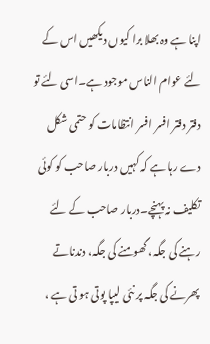اپنا ہے وہ بھلا برا کیوں دیکھیں اس کے لئے عوام الناس موجود ہے۔اسی لئے تو دفتر دفتر افسر افسر انتظامات کو حتمی شکل دے رہا ہے کہ کہیں دربار صاحب کو کوئی تکلیف نہ پہنچے۔دربار صاحب کے لئے رہنے کی جگہ، گھومنے کی جگہ، دندناتے پھرنے کی جگہ پر نئی لیپا پوتی ہو تی ہے ،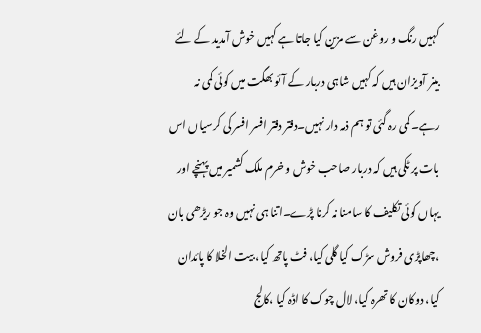کہیں رنگ و روغن سے مزین کیا جاتا ہے کہیں خوش آمدید کے لئے بینر آویزان ہیں کہ کہیں شاہی دربار کے آئو بھگت میں کوئی کمی نہ رہے۔کمی رہ گئی تو ہم ذمہ دار نہیں۔دفتر دفتر افسر افسر کی کرسیاں اس بات پر ٹکی ہیں کہ دربار صاحب خوش و خرم ملک کشمیر میں پہنچے اور یہاں کوئی تکلیف کا سامنا نہ کرنا پڑے۔اتنا ہی نہیں وہ جو ریڑھی بان ،چھاپڑی فروش سڑک کیا گلی کیا، فٹ پاتھ کیا، بیت الخلا کا پائدان کیا، دوکان کا تھرہ کیا، لال چوک کا اڈہ کیا ،کالج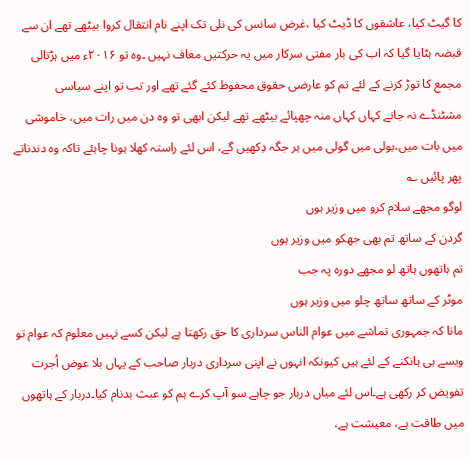کا گیٹ کیا، عاشقوں کا ڈیٹ کیا ،غرض سانس کی نلی تک اپنے نام انتقال کروا بیٹھے تھے ان سے قبضہ ہٹایا گیا کہ اب کی بار مفتی سرکار میں یہ حرکتیں معاف نہیں ۔وہ تو ۲۰۱۶ء میں ہڑتالی مجمع کا توڑ کرنے کے لئے تم کو عارضی حقوق محفوظ کئے گئے تھے اور تب تو اپنے سیاسی مشٹنڈے نہ جانے کہاں کہاں منہ چھپائے بیٹھے تھے لیکن ابھی تو وہ دن میں رات میں، خاموشی میں بات میں،بولی میں گولی میں ہر جگہ دِکھیں گے، اس لئے راستہ کھلا ہونا چاہئے تاکہ وہ دندناتے پھر پائیں ؎
لوگو مجھے سلام کرو میں وزیر ہوں
گردن کے ساتھ تم بھی جھکو میں وزیر ہوں
تم ہاتھوں ہاتھ لو مجھے دورہ پہ جب
موٹر کے ساتھ ساتھ چلو میں وزیر ہوں
مانا کہ جمہوری تماشے میں عوام الناس سرداری کا حق رکھتا ہے لیکن کسے نہیں معلوم کہ عوام تو ویسے ہی ہانکنے کے لئے ہیں کیونکہ انہوں نے اپنی سرداری دربار صاحب کے یہاں بلا عوض اُجرت تفویض کر رکھی ہے۔اس لئے میاں دربار جو چاہے سو آپ کرے ہم کو عبث بدنام کیا۔دربار کے ہاتھوں میں طاقت ہے، معیشت ہے،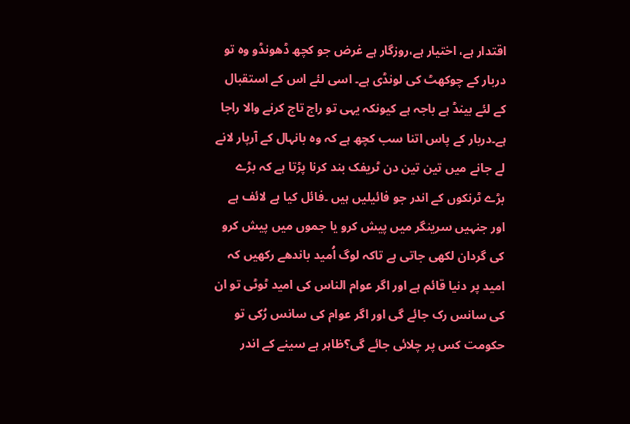اقتدار ہے، اختیار ہے،روزگار ہے غرض جو کچھ ڈھونڈو وہ تو دربار کے چوکھٹ کی لونڈی ہے۔ اسی لئے اس کے استقبال کے لئے بینڈ ہے باجہ ہے کیونکہ یہی تو راج تاج کرنے والا راجا ہے۔دربار کے پاس اتنا سب کچھ ہے کہ وہ بانہال کے آرپار لانے لے جانے میں تین تین دن ٹریفک بند کرنا پڑتا ہے کہ بڑے بڑے ٹرنکوں کے اندر جو فائیلیں ہیں ۔فائل کیا ہے لائف ہے اور جنہیں سرینگر میں پیش کرو یا جموں میں پیش کرو کی گردان لکھی جاتی ہے تاکہ لوگ اُمید باندھے رکھیں کہ امید پر دنیا قائم ہے اور اگر عوام الناس کی امید ٹوٹی تو ان کی سانس رک جائے گی اور اگر عوام کی سانس رُکی تو حکومت کس پر چلائی جائے گی؟ظاہر ہے سینے کے اندر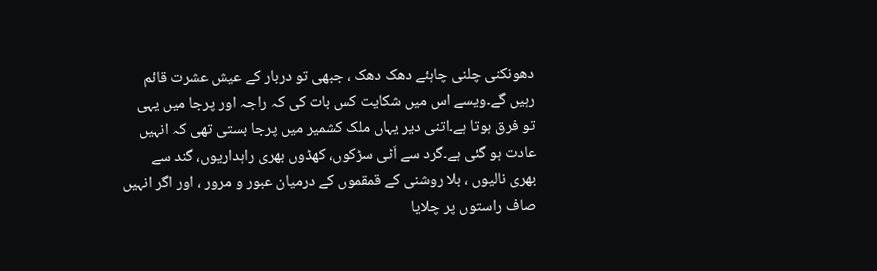دھونکنی چلنی چاہئے دھک دھک ، جبھی تو دربار کے عیش عشرت قائم رہیں گے۔ویسے اس میں شکایت کس بات کی کہ راجہ اور پرجا میں یہی تو فرق ہوتا ہے۔اتنی دیر یہاں ملک کشمیر میں پرجا بستی تھی کہ انہیں عادت ہو گئی ہے۔گرد سے اَٹی سڑکوں، کھڈوں بھری راہداریوں، گند سے بھری نالیوں ، بلا روشنی کے قمقموں کے درمیان عبور و مرور ، اور اگر انہیں صاف راستوں پر چلایا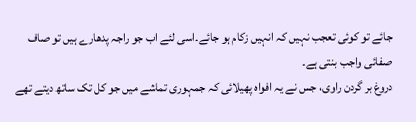جائے تو کوئی تعجب نہیں کہ انہیں زکام ہو جائے۔اسی لئے اب جو راجہ پدھارے ہیں تو صاف صفائی واجب بنتی ہے۔
دروغ بر گردن راوی، جس نے یہ افواہ پھیلائی کہ جمہوری تماشے میں جو کل تک ساتھ دیتے تھے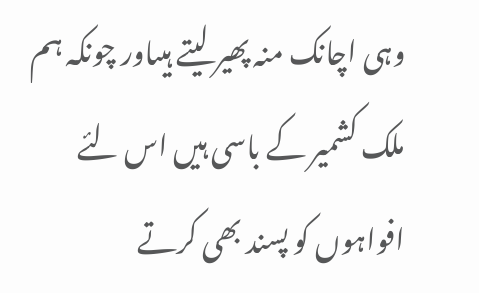وہی اچانک منہ پھیر لیتے ہیںاور چونکہ ہم ملک کشمیر کے باسی ہیں اس لئے افواہوں کو پسند بھی کرتے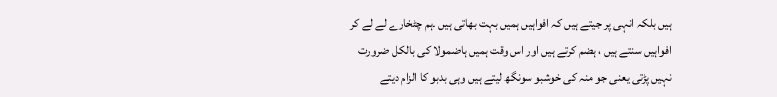ہیں بلکہ انہی پر جیتے ہیں کہ افواہیں ہمیں بہت بھاتی ہیں ۔ہم چٹخارے لے لے کر افواہیں سنتے ہیں ، ہضم کرتے ہیں اور اس وقت ہمیں ہاضمولا کی بالکل ضرورت نہیں پڑتی یعنی جو منہ کی خوشبو سونگھ لیتے ہیں وہی بدبو کا الزام دیتے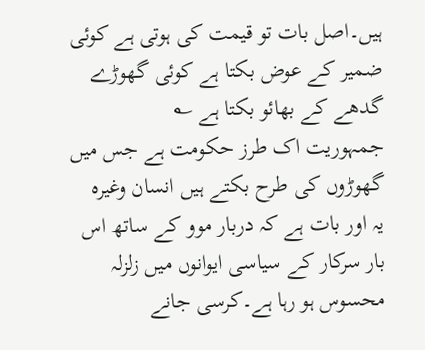ہیں۔اصل بات تو قیمت کی ہوتی ہے کوئی ضمیر کے عوض بکتا ہے کوئی گھوڑے گدھے کے بھائو بکتا ہے ؎
جمہوریت اک طرز حکومت ہے جس میں
گھوڑوں کی طرح بکتے ہیں انسان وغیرہ
یہ اور بات ہے کہ دربار موو کے ساتھ اس بار سرکار کے سیاسی ایوانوں میں زلزلہ محسوس ہو رہا ہے۔کرسی جانے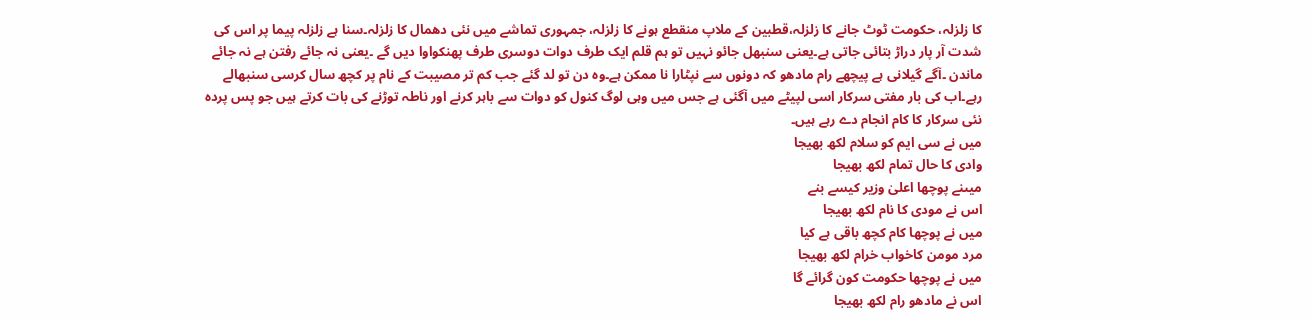کا زلزلہ، حکومت ٹوٹ جانے کا زلزلہ،قطبین کے ملاپ منقطع ہونے کا زلزلہ، جمہوری تماشے میں نئی دھمال کا زلزلہ۔سنا ہے زلزلہ پیما پر اس کی شدت آر پار دراڑ بتائی جاتی ہے۔یعنی سنبھل جائو نہیں تو ہم قلم ایک طرف دوات دوسری طرف پھنکواوا دیں گے ۔یعنی نہ جائے رفتن ہے نہ جائے ماندن ۔آگے گیلانی ہے پیچھے رام مادھو کہ دونوں سے نپٹارا نا ممکن ہے۔وہ دن تو لد گئے جب کم تر مصیبت کے نام پر کچھ سال کرسی سنبھالے رہے۔اب کی بار مفتی سرکار اسی لپیٹے میں آگئی ہے جس میں وہی لوگ کنول کو دوات سے باہر کرنے اور ناطہ توڑنے کی بات کرتے ہیں جو پس پردہ نئی سرکار کا کام انجام دے رہے ہیں۔
میں نے سی ایم کو سلام لکھ بھیجا
وادی کا حال تمام لکھ بھیجا
میںنے پوچھا اعلیٰ وزیر کیسے بنے
اس نے مودی کا نام لکھ بھیجا
میں نے پوچھا کام کچھ باقی ہے کیا
مرد مومن کاخواب خرام لکھ بھیجا
میں نے پوچھا حکومت کون گرائے گا
اس نے مادھو رام لکھ بھیجا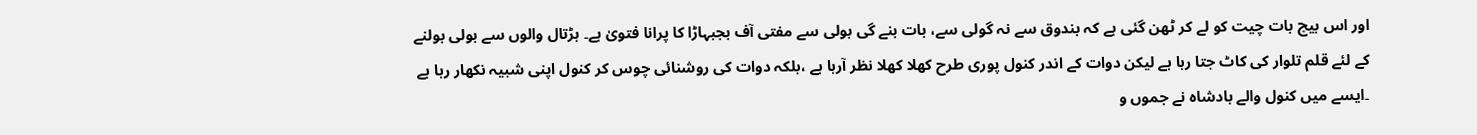اور اس بیچ بات چیت کو لے کر ٹھن گئی ہے کہ بندوق سے نہ گولی سے، بات بنے گی بولی سے مفتی آف بجبہاڑا کا پرانا فتویٰ ہے۔ ہڑتال والوں سے بولی بولنے کے لئے قلم تلوار کی کاٹ جتا رہا ہے لیکن دوات کے اندر کنول پوری طرح کھلا کھلا نظر آرہا ہے ،بلکہ دوات کی روشنائی چوس کر کنول اپنی شبیہ نکھار رہا ہے ۔ایسے میں کنول والے بادشاہ نے جموں و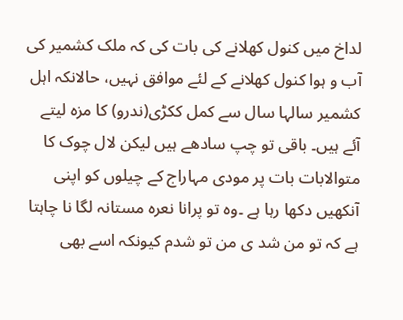لداخ میں کنول کھلانے کی بات کی کہ ملک کشمیر کی آب و ہوا کنول کھلانے کے لئے موافق نہیں، حالانکہ اہل کشمیر سالہا سال سے کمل ککڑی(ندرو) کا مزہ لیتے آئے ہیں۔ باقی تو چپ سادھے ہیں لیکن لال چوک کا متوالابات بات پر مودی مہاراج کے چیلوں کو اپنی آنکھیں دکھا رہا ہے ۔وہ تو پرانا نعرہ مستانہ لگا نا چاہتا ہے کہ تو من شد ی من تو شدم کیونکہ اسے بھی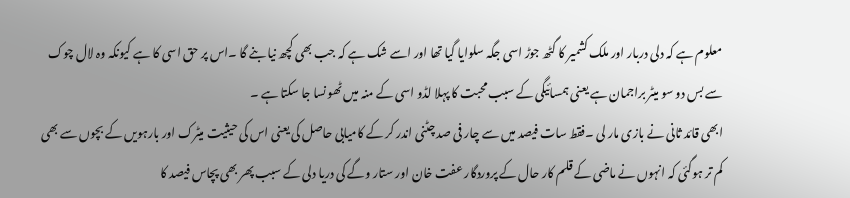معلوم ہے کہ دلی دربار اور ملک کشمیر کا گٹھ جوڑ اسی جگہ سلوایا گیا تھا اور اسے شک ہے کہ جب بھی کچھ نیا بنے گا ۔اس پر حق اسی کا ہے کیونکہ وہ لال چوک سے بس دو سو میٹر براجمان ہے یعنی ہمسائیگی کے سبب محبت کا پہلا لڈو اسی کے منہ میں ٹھونسا جا سکتا ہے ۔
ابھی قائد ثانی نے بازی مار لی ۔فقط سات فیصد میں سے چار فی صد چٹنی اندر کر کے کامیابی حاصل کی یعنی اس کی حیثیت میٹرک اور بارہویں کے بچوں سے بھی کم تر ہوگئی کہ انہوں نے ماضی کے قلم کار حال کے پروردگار عفت خان اور ستار وگے کی دریا دلی کے سبب پھر بھی پچاس فیصد کا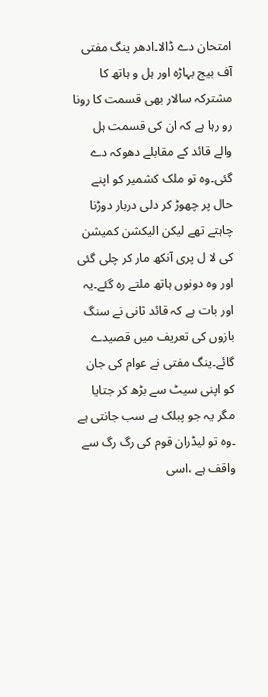امتحان دے ڈالا۔ادھر ینگ مفتی آف بیج بہاڑہ اور ہل و ہاتھ کا مشترکہ سالار بھی قسمت کا رونا رو رہا ہے کہ ان کی قسمت ہل والے قائد کے مقابلے دھوکہ دے گئی۔وہ تو ملک کشمیر کو اپنے حال پر چھوڑ کر دلی دربار دوڑنا چاہتے تھے لیکن الیکشن کمیشن کی لا ل پری آنکھ مار کر چلی گئی اور وہ دونوں ہاتھ ملتے رہ گئے۔یہ اور بات ہے کہ قائد ثانی نے سنگ بازوں کی تعریف میں قصیدے گائے۔ینگ مفتی نے عوام کی جان کو اپنی سیٹ سے بڑھ کر جتایا مگر یہ جو پبلک ہے سب جانتی ہے ۔وہ تو لیڈران قوم کی رگ رگ سے واقف ہے ،اسی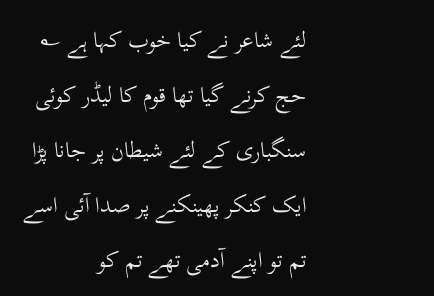لئے شاعر نے کیا خوب کہا ہے ؎
حج کرنے گیا تھا قوم کا لیڈر کوئی
سنگباری کے لئے شیطان پر جانا پڑا
ایک کنکر پھینکنے پر صدا آئی اسے
تم تو اپنے آدمی تھے تم کو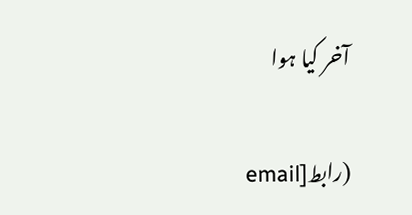آخر کیا ہوا

(رابط[email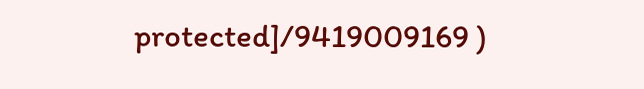protected]/9419009169 )